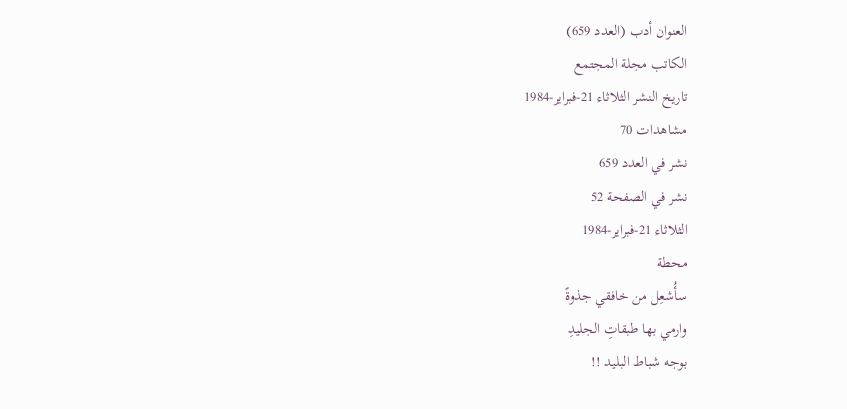العنوان أدب (العدد 659)
الكاتب مجلة المجتمع
تاريخ النشر الثلاثاء 21-فبراير-1984
مشاهدات 70
نشر في العدد 659
نشر في الصفحة 52
الثلاثاء 21-فبراير-1984
محطة
سأُشعِل من خافقي جذوةً
وارمي بها طبقاتِ الجليدِ
بوجه شباط البليد !!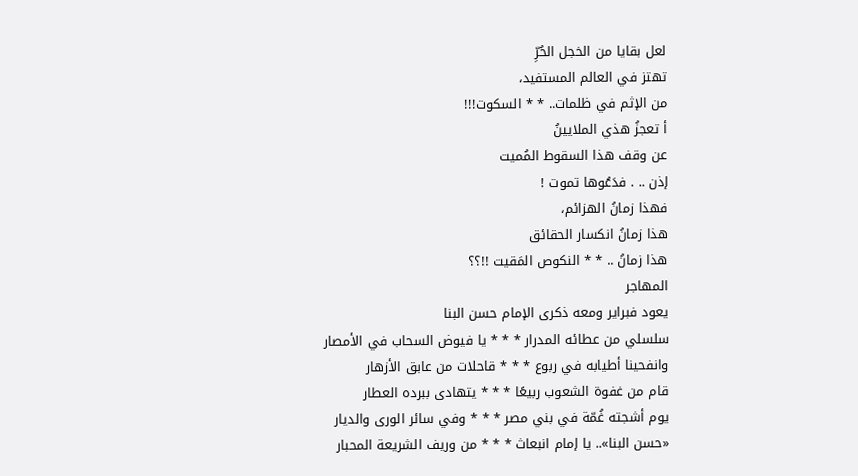لعل بقايا من الخجل الحُرِّ
تهتز في العالم المستفيد،
من الإثم في ظلمات.. * * السكوت!!!
أ تعجزُ هذي الملايينُ
عن وقف هذا السقوط المُميت
إذن .. . فدَعُوها تموت !
فهذا زمانُ الهزائم،
هذا زمانُ انكسار الحقائق
هذا زمانُ .. * * النكوص المَقيت !!؟؟
المهاجر
يعود فبراير ومعه ذكرى الإمام حسن البنا
سلسلي من عطائه المدرار * * * يا فيوض السحاب في الأمصار
وانفحينا أطيابه في ربوع * * * قاحلات من عابق الأزهار
قام من غفوة الشعوب ربيعًا * * * يتهادى ببرده العطار
يوم أشجته غُمّة في بني مصر * * * وفي سائر الورى والديار
«حسن البنا».. يا إمام انبعاث * * * من وريف الشريعة المحبار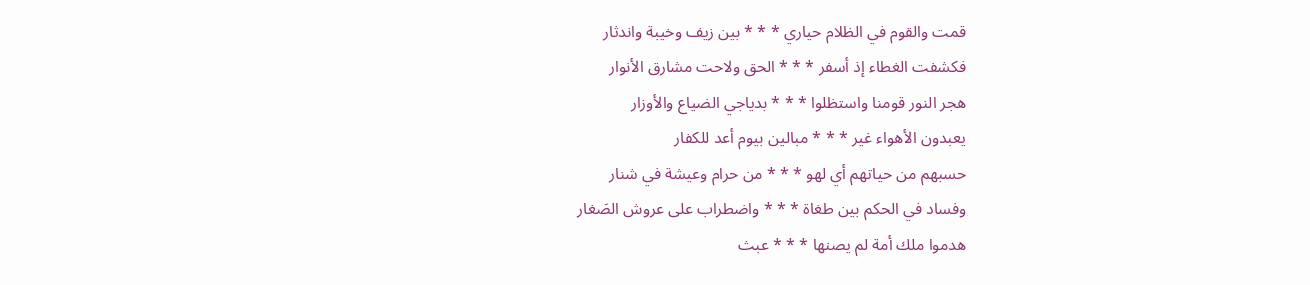قمت والقوم في الظلام حياري * * * بين زيف وخيبة واندثار
فكشفت الغطاء إذ أسفر * * * الحق ولاحت مشارق الأنوار
هجر النور قومنا واستظلوا * * * بدياجي الضياع والأوزار
يعبدون الأهواء غير * * * مبالين بيوم أعد للكفار
حسبهم من حياتهم أي لهو * * * من حرام وعيشة في شنار
وفساد في الحكم بين طغاة * * * واضطراب على عروش الصَغار
هدموا ملك أمة لم يصنها * * * عبث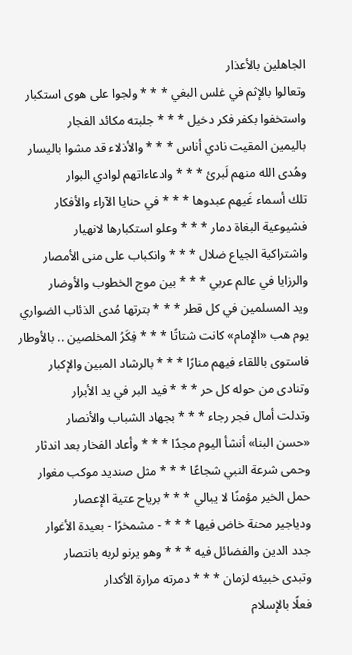الجاهلين بالأعذار
وتعالوا بالإثم في غلس البغي * * * ولجوا على هوى استكبار
واستخفوا بكفر فكر دخيل * * * جلبته مكائد الفجار
باليمين المقيت نادي أناس * * * والأذلاء قد مشوا باليسار
وهُدى الله منهم لَبرئ * * * وادعاءاتهم لوادي البوار
تلك أسماء غَيهم عبدوها * * * في حنايا الآراء والأفكار
فشيوعية البغاة دمار * * * وعلو استكبارها لانهيار
واشتراكية الجياع ضلال * * * وانكباب على منى الأمصار
والرزايا في عالم عربي * * * بين موج الخطوب والأوضار
ويد المسلمين في كل قطر * * * بترتها مُدى الذئاب الضواري
يوم هب «الإمام» كانت شتاتًا * * * فِكَرُ المخلصين .. بالأوطار
فاستوى باللقاء فيهم منارًا * * * بالرشاد المبين والإكبار
وتنادى من حوله كل حر * * * فيد البر في يد الأبرار
وتدلت أمال فجر رجاء * * * بجهاد الشباب والأنصار
«حسن البنا» أنشأ اليوم مجدًا * * * وأعاد الفخار بعد اندثار
وحمى شرعة النبي شجاعًا * * * مثل صنديد موكب مغوار
حمل الخير مؤمنًا لا يبالي * * * برياح عتية الإعصار
ودياجير محنة خاض فيها * * * - مشمخرًا - بعيدة الأغوار
جدد الدين والفضائل فيه * * * وهو يرنو لربه بانتصار
وتبدى خبيئه لزمان * * * دمرته مرارة الأكدار
فعلًا بالإسلام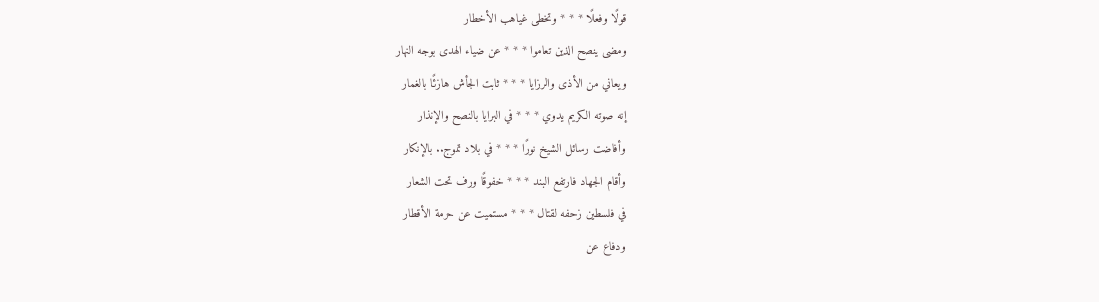قولًا وفعلًا * * * وتخطى غياهب الأخطار
ومضى ينصح الذين تعاموا * * * عن ضياء الهدى بوجه النهار
ويعاني من الأذى والرزايا * * * ثابت الجأش هازئًا بالغمار
إنه صوته الكريم يدوي * * * في البرايا بالنصح والإنذار
وأفاضت رسائل الشيخ نورًا * * * في بلاد تموج.. بالإنكار
وأقام الجهاد فارتفع البند * * * خفوقًا ورف تحت الشعار
في فلسطين زحفه لقتال * * * مستميت عن حرمة الأقطار
ودفاع عن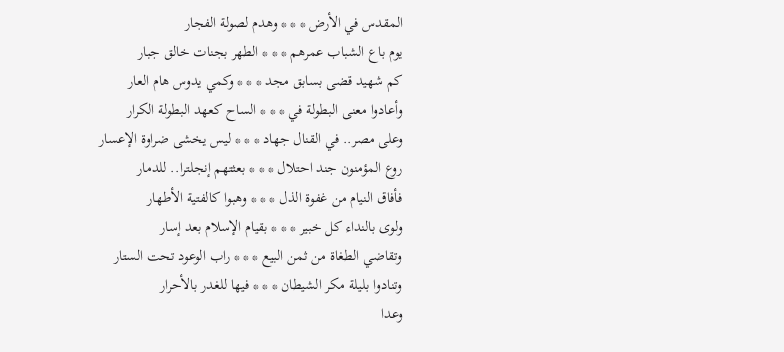المقدس في الأرض * * * وهدم لصولة الفجار
يوم باع الشباب عمرهم * * * الطهر بجنات خالق جبار
كم شهيد قضى بسابق مجد * * * وكمي يدوس هام العار
وأعادوا معنى البطولة في * * * الساح كعهد البطولة الكرار
وعلى مصر.. في القنال جهاد * * * ليس يخشى ضراوة الإعسار
روع المؤمنون جند احتلال * * * بعثتهم إنجلترا.. للدمار
فأفاق النيام من غفوة الذل * * * وهبوا كالفتية الأطهار
ولوی بالنداء كل خبير * * * بقيام الإسلام بعد إسار
وتقاضي الطغاة من ثمن البيع * * * راب الوعود تحت الستار
وتنادوا بليلة مكر الشيطان * * * فيها للغدر بالأحرار
وعدا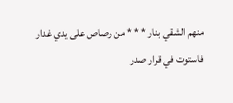منهم الشقي بنار * * * من رصاص على يدي غدار
فاستوت في قرار صدر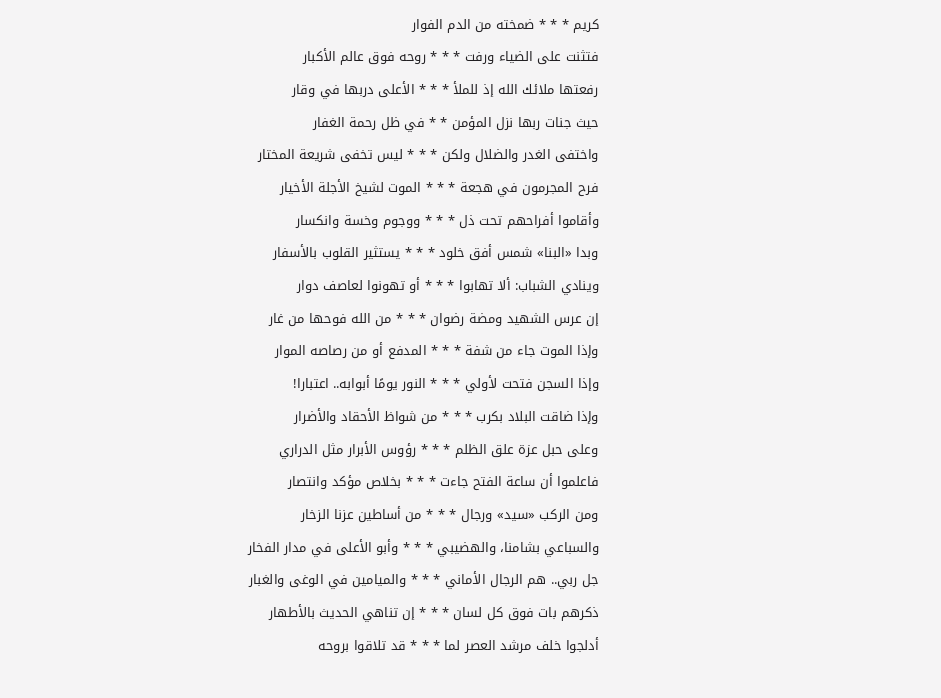كريم * * * ضمخته من الدم الفوار
فتثنت على الضياء ورفت * * * روحه فوق عالم الأكبار
رفعتها ملائك الله إذ للملأ * * * الأعلى دربها في وقار
حيث جنات ربها نزل المؤمن * * في ظل رحمة الغفار
واختفى الغدر والضلال ولكن * * * ليس تخفى شريعة المختار
فرح المجرمون في هجعة * * * الموت لشيخ الأجلة الأخيار
وأقاموا أفراحهم تحت ذل * * * ووجوم وخسة وانكسار
وبدا «البنا» شمس أفق خلود * * * يستثير القلوب بالأسفار
وينادي الشباب: ألا تهابوا * * * أو تهونوا لعاصف دوار
إن عرس الشهيد ومضة رضوان * * * من الله فوحها من غار
وإذا الموت جاء من شفة * * * المدفع أو من رصاصه الموار
وإذا السجن فتحت لأولي * * * النور يومًا أبوابه.. اعتبارا!
وإذا ضاقت البلاد بكرب * * * من شواظ الأحقاد والأضرار
وعلى حبل عزة علق الظلم * * * رؤوس الأبرار مثل الدراري
فاعلموا أن ساعة الفتح جاءت * * * بخلاص مؤكد وانتصار
ومن الركب «سيد» ورجال * * * من أساطين عزنا الزخار
والسباعي بشامنا، والهضيبي * * * وأبو الأعلى في مدار الفخار
جل ربي.. هم الرجال الأماني * * * والميامين في الوغى والغبار
ذكرهم بات فوق كل لسان * * * إن تناهي الحديث بالأطهار
أدلجوا خلف مرشد العصر لما * * * قد تلاقوا بروحه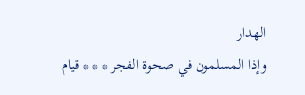الهدار
وإذا المسلمون في صحوة الفجر * * * قيام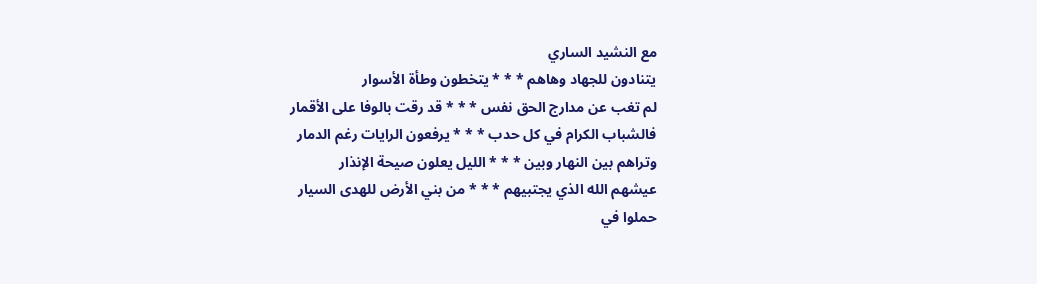مع النشيد الساري
يتنادون للجهاد وهاهم * * * يتخطون وطأة الأسوار
لم تغب عن مدارج الحق نفس * * * قد رقت بالوفا على الأقمار
فالشباب الكرام في كل حدب * * * يرفعون الرايات رغم الدمار
وتراهم بين النهار وبين * * * الليل يعلون صيحة الإنذار
عيشهم الله الذي يجتبيهم * * * من بني الأرض للهدى السيار
حملوا في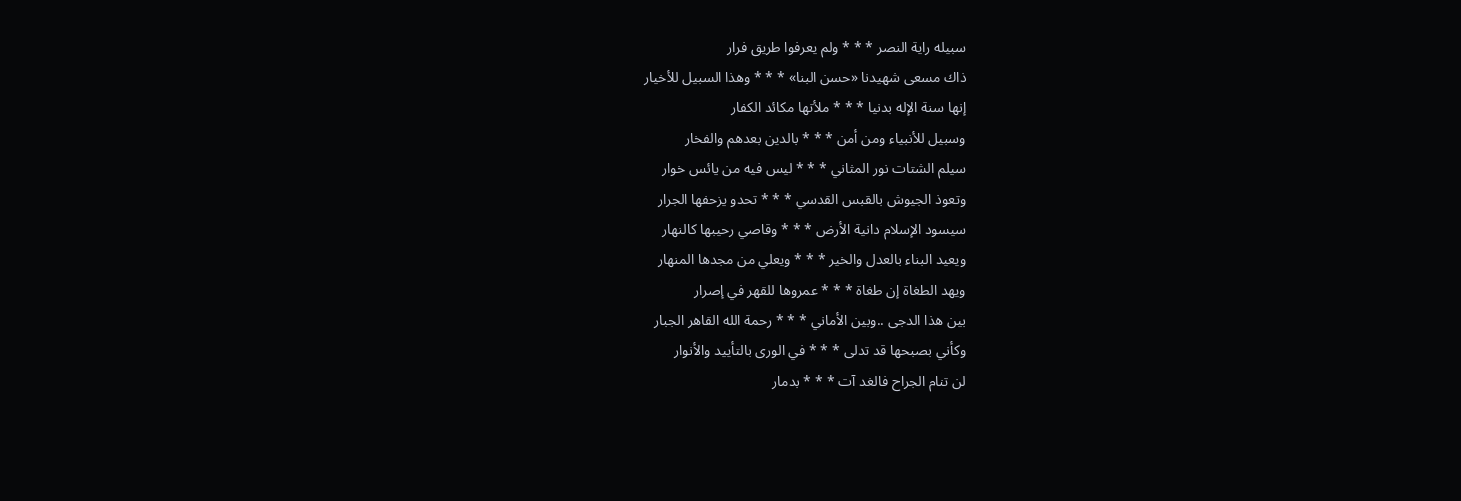سبيله راية النصر * * * ولم يعرفوا طريق فرار
ذاك مسعى شهيدنا «حسن البنا» * * * وهذا السبيل للأخيار
إنها سنة الإله بدنيا * * * ملأتها مكائد الكفار
وسبيل للأنبياء ومن أمن * * * بالدين بعدهم والفخار
سيلم الشتات نور المثاني * * * ليس فيه من يائس خوار
وتعوذ الجيوش بالقبس القدسي * * * تحدو يزحفها الجرار
سيسود الإسلام دانية الأرض * * * وقاصي رحيبها كالنهار
ويعيد البناء بالعدل والخير * * * ويعلي من مجدها المنهار
ويهد الطغاة إن طغاة * * * عمروها للقهر في إصرار
بين هذا الدجى ..وبين الأماني * * * رحمة الله القاهر الجبار
وكأني بصبحها قد تدلى * * * في الورى بالتأييد والأنوار
لن تنام الجراح فالغد آت * * * بدمار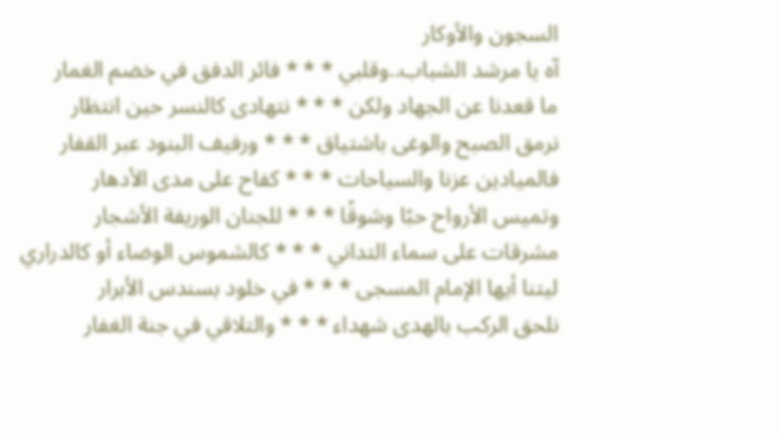السجون والأوكار
آه يا مرشد الشباب..وقلبي * * * فائر الدفق في خضم الغمار
ما قعدنا عن الجهاد ولكن * * * نتهادى كالنسر حين انتظار
نرمق الصبح والوغى باشتياق * * * ورفيف البنود عبر القفار
فالميادين عزنا والسياحات * * * كفاح على مدى الأدهار
وتميس الأرواح حبًا وشوقًا * * * للجنان الوريفة الأشجار
مشرقات على سماء التداني * * * كالشموس الوضاء أو كالدراري
ليتنا أيها الإمام المسجى * * * في خلود بسندس الأبرار
نلحق الركب بالهدى شهداء * * * والتلاقي في جنة الغفار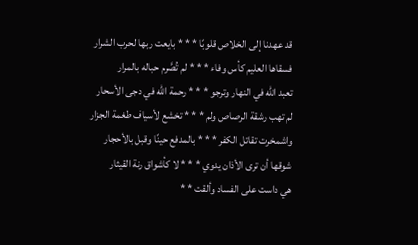قد عهدنا إلى الخلاص قلوبًا * * * بايعت ربها لحرب الشرار
فسقاها العليم كأس وفاء * * * لم تُصَّرم حباله بالمرار
تعبد الله في النهار وترجو * * * رحمة الله في دجى الأسحار
لم تهب رشقة الرصاص ولم * * * تخشع لأسياف طغمة الجزار
واشمخرت تقاتل الكفر * * * بالمدفع حينًا وقبل بالأحجار
شوقها أن ترى الأذان يدوي * * * لا كأشواق رنة القيثار
هي داست على الفساد وألقت * *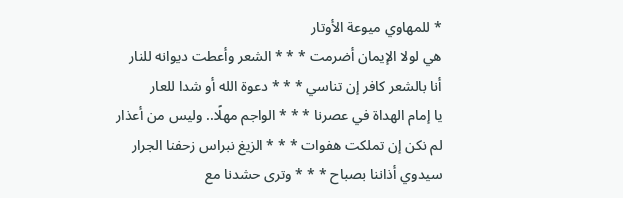* للمهاوي ميوعة الأوتار
هي لولا الإيمان أضرمت * * * الشعر وأعطت ديوانه للنار
أنا بالشعر كافر إن تناسي * * * دعوة الله أو شدا للعار
يا إمام الهداة في عصرنا * * * الواجم مهلًا.. وليس من أعذار
لم نكن إن تملكت هفوات * * * الزيغ نبراس زحفنا الجرار
سيدوي أذاننا بصباح * * * وترى حشدنا مع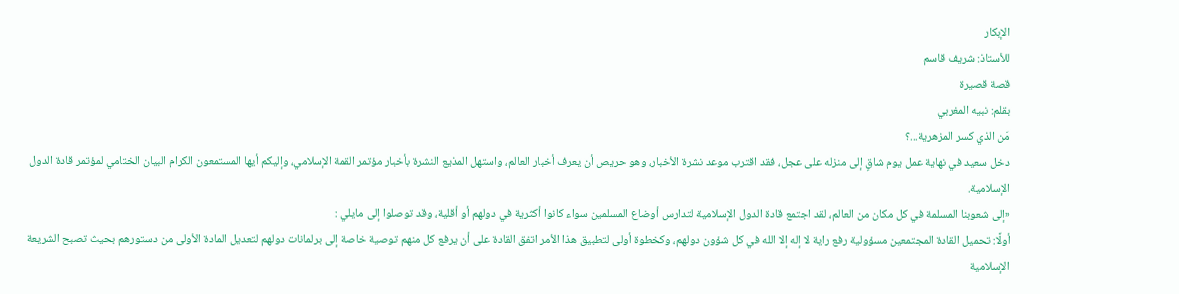الإبكار
للأستاذ: شريف قاسم
قصة قصيرة
بقلم: نبيه المغربي
مَن الذي كسر المزهرية...؟
دخل سعيد في نهاية عمل يوم شاقٍ إلى منزله على عجل، فقد اقترب موعد نشرة الأخبار، وهو حريص أن يعرف أخبار العالم، واستهل المذيع النشرة بأخبار مؤتمر القمة الإسلامي، وإليكم أيها المستمعون الكرام البيان الختامي لمؤتمر قادة الدول الإسلامية.
«إلى شعوبنا المسلمة في كل مكان من العالم، لقد اجتمع قادة الدول الإسلامية لتدارس أوضاع المسلمين سواء كانوا أكثرية في دولهم أو أقلية، وقد توصلوا إلى مايلي :
أولًا: تحميل القادة المجتمعين مسؤولية رفع راية لا إله إلا الله في كل شؤون دولهم، وكخطوة أولى لتطبيق هذا الأمر اتفق القادة على أن يرفع كل منهم توصية خاصة إلى برلمانات دولهم لتعديل المادة الأولى من دستورهم بحيث تصبح الشريعة الإسلامية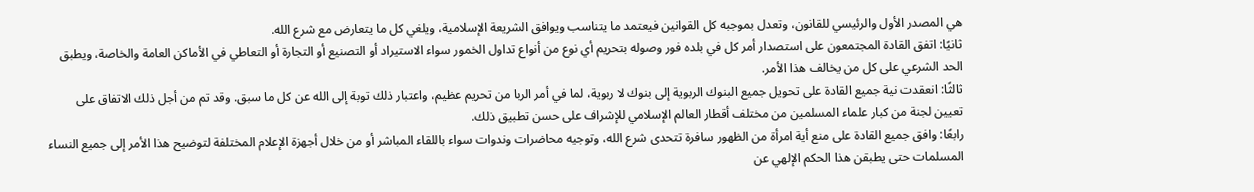هي المصدر الأول والرئيسي للقانون، وتعدل بموجبه كل القوانين فيعتمد ما يتناسب ويوافق الشريعة الإسلامية، ويلغي كل ما يتعارض مع شرع الله.
ثانيًا: اتفق القادة المجتمعون على استصدار أمر كل في بلده فور وصوله بتحريم أي نوع من أنواع تداول الخمور سواء الاستيراد أو التصنيع أو التجارة أو التعاطي في الأماكن العامة والخاصة، ويطبق الحد الشرعي على كل من يخالف هذا الأمر.
ثالثًا: انعقدت نية جميع القادة على تحويل جميع البنوك الربوية إلى بنوك لا ربوية، لما في أمر الربا من تحريم عظيم، واعتبار ذلك توبة إلى الله عن كل ما سبق. وقد تم من أجل ذلك الاتفاق على تعيين لجنة من كبار علماء المسلمين من مختلف أقطار العالم الإسلامي للإشراف على حسن تطبيق ذلك.
رابعًا: وافق جميع القادة على منع أية امرأة من الظهور سافرة تتحدى شرع الله، وتوجيه محاضرات وندوات سواء باللقاء المباشر أو من خلال أجهزة الإعلام المختلفة لتوضيح هذا الأمر إلى جميع النساء المسلمات حتى يطبقن هذا الحكم الإلهي عن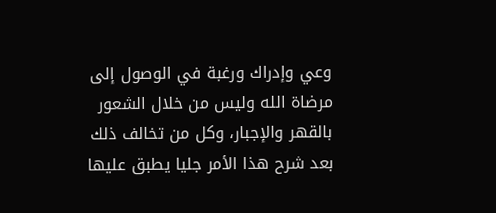وعي وإدراك ورغبة في الوصول إلى مرضاة الله وليس من خلال الشعور بالقهر والإجبار، وكل من تخالف ذلك بعد شرح هذا الأمر جليا يطبق عليها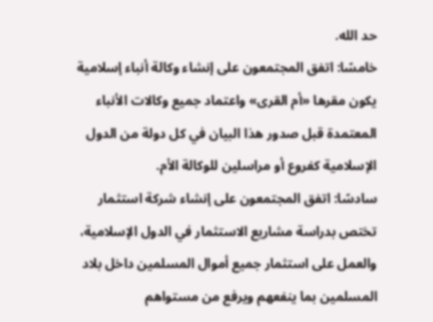حد الله.
خامسًا: اتفق المجتمعون على إنشاء وكالة أنباء إسلامية يكون مقرها «أم القرى» واعتماد جميع وكالات الأنباء المعتمدة قبل صدور هذا البيان في كل دولة من الدول الإسلامية كفروع أو مراسلين للوكالة الأم.
سادسًا: اتفق المجتمعون على إنشاء شركة استثمار تختص بدراسة مشاريع الاستثمار في الدول الإسلامية، والعمل على استثمار جميع أموال المسلمين داخل بلاد المسلمين بما ينفعهم ويرفع من مستواهم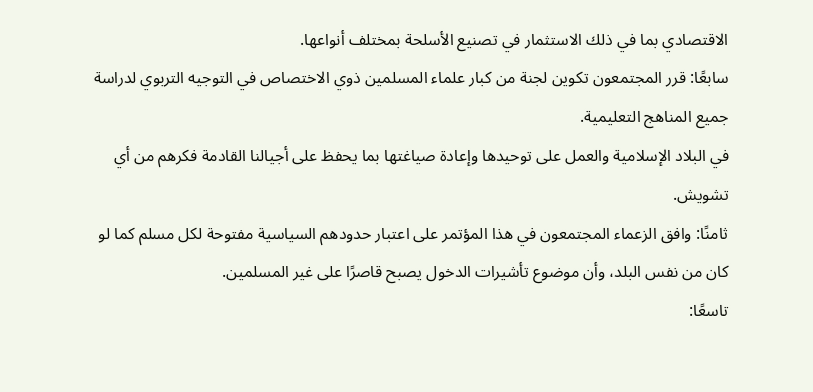الاقتصادي بما في ذلك الاستثمار في تصنيع الأسلحة بمختلف أنواعها.
سابعًا: قرر المجتمعون تكوين لجنة من كبار علماء المسلمين ذوي الاختصاص في التوجيه التربوي لدراسة جميع المناهج التعليمية.
في البلاد الإسلامية والعمل على توحيدها وإعادة صياغتها بما يحفظ على أجيالنا القادمة فكرهم من أي تشويش.
ثامنًا: وافق الزعماء المجتمعون في هذا المؤتمر على اعتبار حدودهم السياسية مفتوحة لكل مسلم كما لو كان من نفس البلد، وأن موضوع تأشيرات الدخول يصبح قاصرًا على غير المسلمين.
تاسعًا: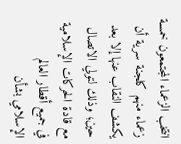انتخب الزعماء المجتمعون خمسة زعماء منهم كلجنة سرية أن يكشف النقاب عنها إلا بعد حين؛ وذلك لتولي الاتصال مع قادة الحركات الإسلامية في جميع أقطار العالم الإسلامي بشأن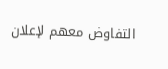التفاوض معهم لإعلان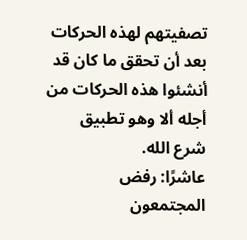تصفيتهم لهذه الحركات بعد أن تحقق ما كان قد أنشئوا هذه الحركات من أجله ألا وهو تطبيق شرع الله.
عاشرًا: رفض المجتمعون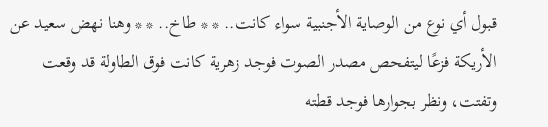قبول أي نوع من الوصاية الأجنبية سواء كانت.. * * طاخ.. * * وهنا نهض سعيد عن الأريكة فزعًا ليتفحص مصدر الصوت فوجد زهرية كانت فوق الطاولة قد وقعت وتفتت، ونظر بجوارها فوجد قطته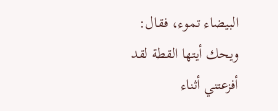البيضاء تموء، فقال: ويحك أيتها القطة لقد أفزعتني أثناء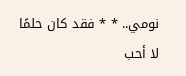نومي.. * * فقد كان حلمًا لا أحب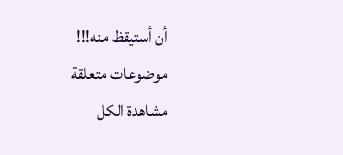أن أستيقظ منه!!!
موضوعات متعلقة
مشاهدة الكل